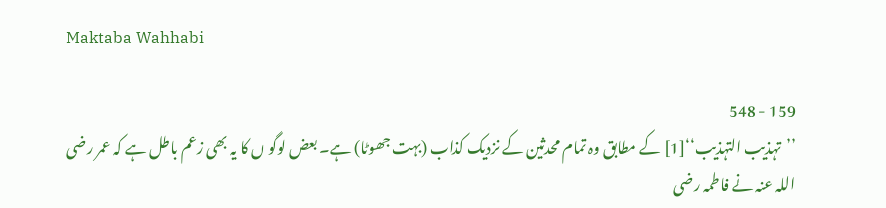Maktaba Wahhabi

159 - 548
’’تہذیب التہذیب‘‘[1] کے مطابق وہ تمام محدثین کے نزدیک کذاب (بہت جھوٹا) ہے۔ بعض لوگو ں کا یہ بھی زعم باطل ہے کہ عمر رضی اللہ عنہ نے فاطمہ رضی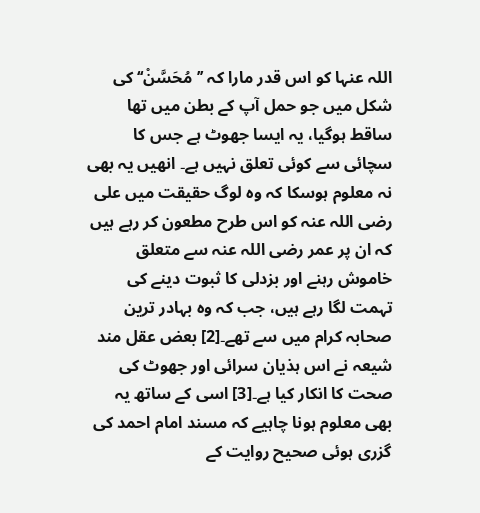اللہ عنہا کو اس قدر مارا کہ ’’مُحَسَّنْ‘‘ کی شکل میں جو حمل آپ کے بطن میں تھا ساقط ہوگیا، یہ ایسا جھوٹ ہے جس کا سچائی سے کوئی تعلق نہیں ہے۔ انھیں یہ بھی نہ معلوم ہوسکا کہ وہ لوگ حقیقت میں علی رضی اللہ عنہ کو اس طرح مطعون کر رہے ہیں کہ ان پر عمر رضی اللہ عنہ سے متعلق خاموش رہنے اور بزدلی کا ثبوت دینے کی تہمت لگا رہے ہیں، جب کہ وہ بہادر ترین صحابہ کرام میں سے تھے۔[2] بعض عقل مند شیعہ نے اس ہذیان سرائی اور جھوٹ کی صحت کا انکار کیا ہے۔[3] اسی کے ساتھ یہ بھی معلوم ہونا چاہیے کہ مسند امام احمد کی گزری ہوئی صحیح روایت کے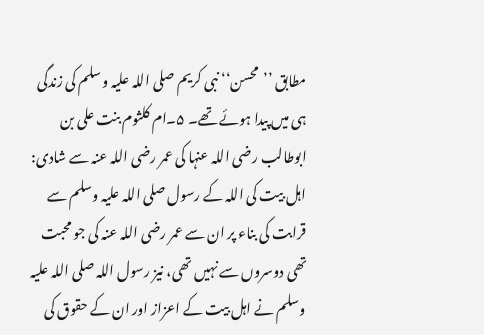مطابق ’’محسن‘‘ نبی کریم صلی اللہ علیہ وسلم کی زندگی ہی میں پیدا ہوئے تھے۔ ۵۔ام کلثوم بنت علی بن ابوطالب رضی اللہ عنہا کی عمر رضی اللہ عنہ سے شادی: اہل بیت کی اللہ کے رسول صلی اللہ علیہ وسلم سے قرابت کی بناء پر ان سے عمر رضی اللہ عنہ کی جو محبت تھی دوسروں سے نہیں تھی، نیز رسول اللہ صلی اللہ علیہ وسلم نے اہل بیت کے اعزاز اور ان کے حقوق کی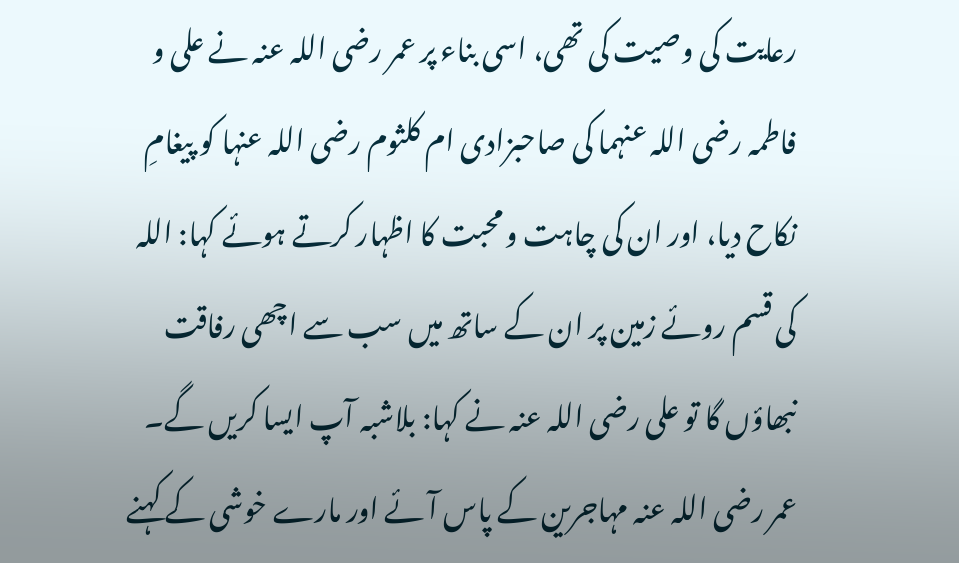رعایت کی وصیت کی تھی، اسی بناء پر عمر رضی اللہ عنہ نے علی و فاطمہ رضی اللہ عنہما کی صاحبزادی ام کلثوم رضی اللہ عنہا کو پیغامِ نکاح دیا، اور ان کی چاہت و محبت کا اظہار کرتے ہوئے کہا: اللہ کی قسم روئے زمین پر ان کے ساتھ میں سب سے اچھی رفاقت نبھاؤں گا تو علی رضی اللہ عنہ نے کہا: بلاشبہ آپ ایسا کریں گے۔ عمر رضی اللہ عنہ مہاجرین کے پاس آئے اور مارے خوشی کے کہنے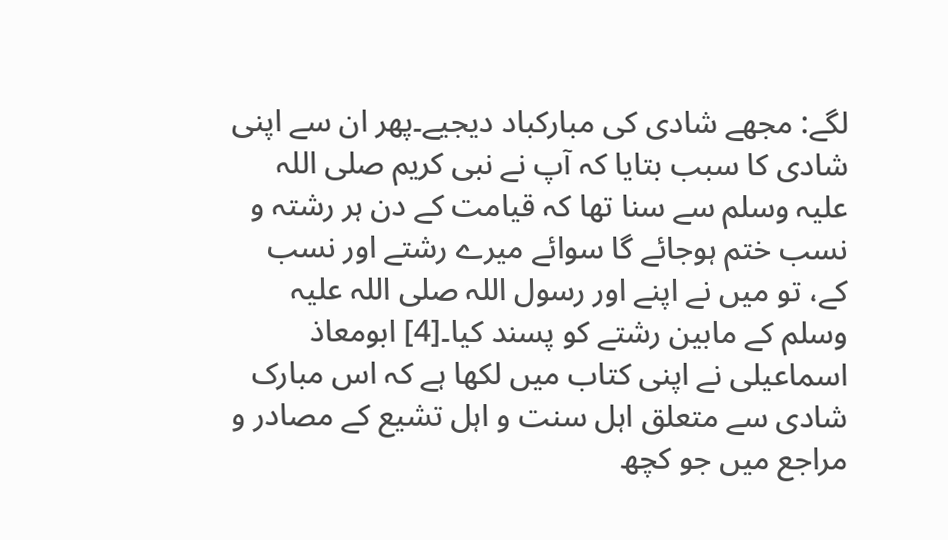لگے: مجھے شادی کی مبارکباد دیجیے۔پھر ان سے اپنی شادی کا سبب بتایا کہ آپ نے نبی کریم صلی اللہ علیہ وسلم سے سنا تھا کہ قیامت کے دن ہر رشتہ و نسب ختم ہوجائے گا سوائے میرے رشتے اور نسب کے، تو میں نے اپنے اور رسول اللہ صلی اللہ علیہ وسلم کے مابین رشتے کو پسند کیا۔[4] ابومعاذ اسماعیلی نے اپنی کتاب میں لکھا ہے کہ اس مبارک شادی سے متعلق اہل سنت و اہل تشیع کے مصادر و مراجع میں جو کچھ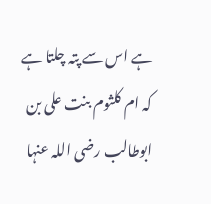ہے اس سے پتہ چلتا ہے کہ ام کلثوم بنت علی بن ابوطالب رضی اللہ عنہا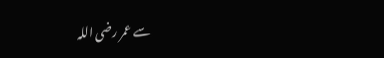سے عمر رضی اللہ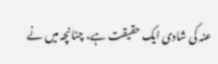عنہ کی شادی ایک حقیقت ہے، چنانچہ میں نے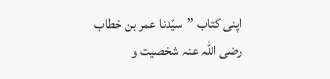اپنی کتاب ’’سیّدنا عمر بن خطاب رضی اللہ عنہ شخصیت و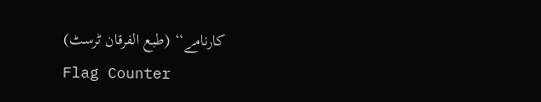کارنامے‘‘ (طبع الفرقان ٹرسٹ)
Flag Counter